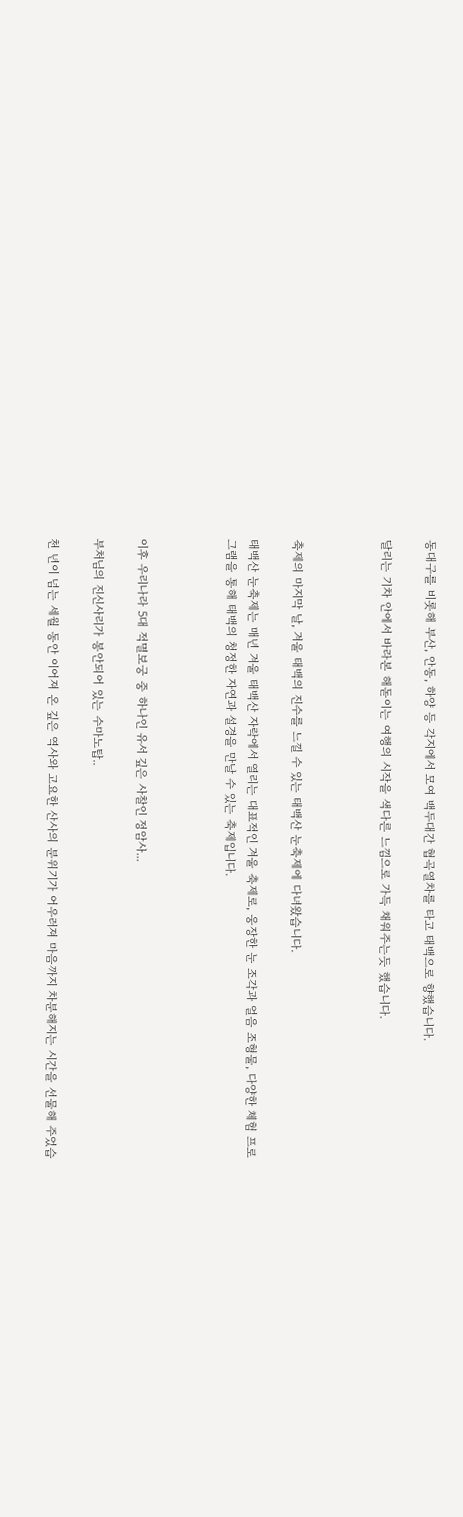동대구를 비롯해 부산, 안동, 하양 등 각지에서 모여 백두대간 협곡열차를 타고 태백으로 향했습니다.

달리는 기차 안에서 바라본 해돋이는 여행의 시작을 색다른 느낌으로 가득 채워주는듯 했습니다.



축제의 마지막 날, 겨울 태백의 진수를 느낄 수 있는 태백산 눈축제에 다녀왔습니다.

태백산 눈축제는 매년 겨울 태백산 자락에서 열리는 대표적인 겨울 축제로, 웅장한 눈 조각과 얼음 조형물, 다양한 체험 프로그램을 통해 태백의 청정한 자연과 설경을 만날 수 있는 축제입니다.



이후 우리나라 5대 적멸보궁 중 하나인 유서 깊은 사찰인 정암사...

부처님의 진신사리가 봉안되어 있는 수마노탑..

천 년이 넘는 세월 동안 이어져 온 깊은 역사와 고요한 산사의 분위기가 어우러져 마음까지 차분해지는 시간을 선물해 주었습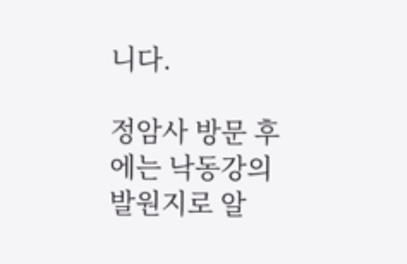니다.

정암사 방문 후에는 낙동강의 발원지로 알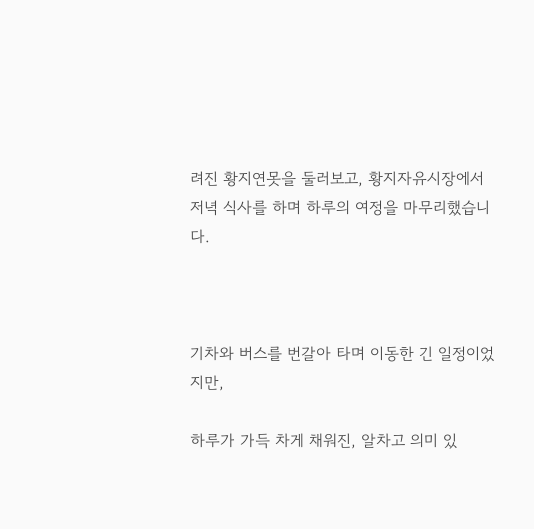려진 황지연못을 둘러보고, 황지자유시장에서 저녁 식사를 하며 하루의 여정을 마무리했습니다.



기차와 버스를 번갈아 타며 이동한 긴 일정이었지만,

하루가 가득 차게 채워진, 알차고 의미 있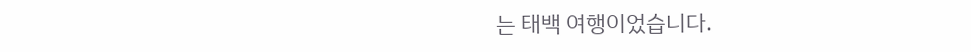는 태백 여행이었습니다.